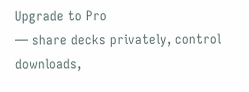Upgrade to Pro
— share decks privately, control downloads,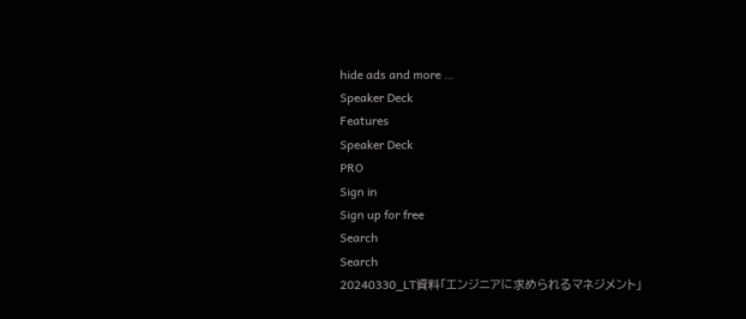hide ads and more …
Speaker Deck
Features
Speaker Deck
PRO
Sign in
Sign up for free
Search
Search
20240330_LT資料「エンジニアに求められるマネジメント」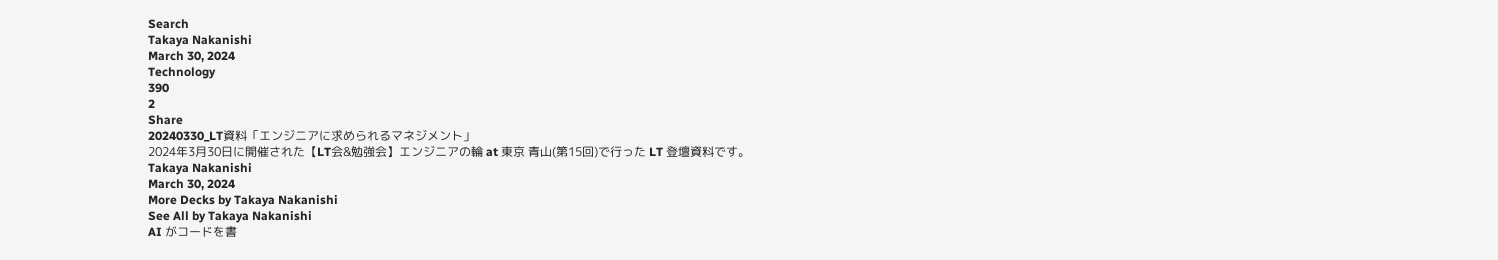Search
Takaya Nakanishi
March 30, 2024
Technology
390
2
Share
20240330_LT資料「エンジニアに求められるマネジメント」
2024年3月30日に開催された【LT会&勉強会】エンジニアの輪 at 東京 青山(第15回)で行った LT 登壇資料です。
Takaya Nakanishi
March 30, 2024
More Decks by Takaya Nakanishi
See All by Takaya Nakanishi
AI がコードを書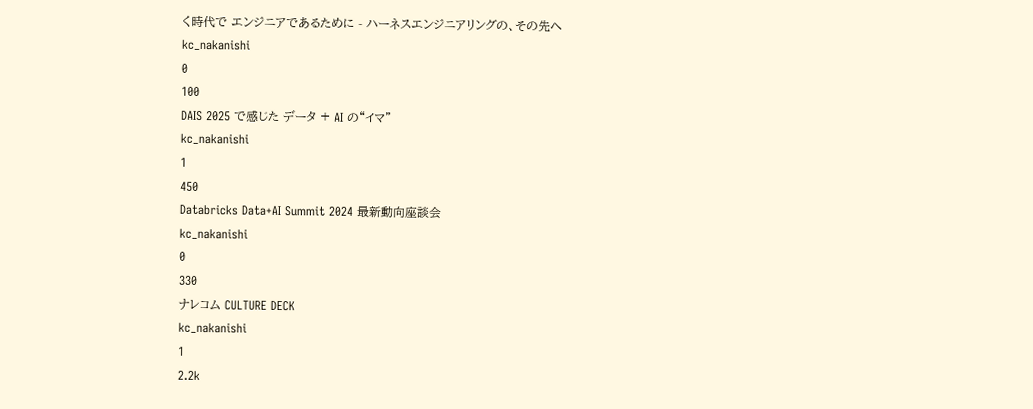く時代で エンジニアであるために - ハーネスエンジニアリングの、その先へ
kc_nakanishi
0
100
DAIS 2025 で感じた データ + AI の“イマ”
kc_nakanishi
1
450
Databricks Data+AI Summit 2024 最新動向座談会
kc_nakanishi
0
330
ナレコム CULTURE DECK
kc_nakanishi
1
2.2k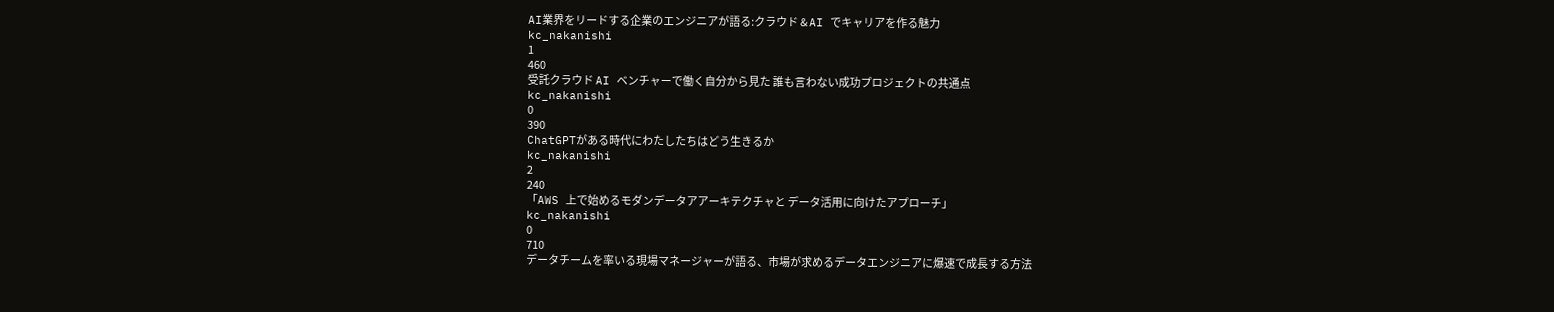AI業界をリードする企業のエンジニアが語る:クラウド & AI でキャリアを作る魅力
kc_nakanishi
1
460
受託クラウド AI ベンチャーで働く自分から見た 誰も言わない成功プロジェクトの共通点
kc_nakanishi
0
390
ChatGPTがある時代にわたしたちはどう生きるか
kc_nakanishi
2
240
「AWS 上で始めるモダンデータアアーキテクチャと データ活用に向けたアプローチ」
kc_nakanishi
0
710
データチームを率いる現場マネージャーが語る、市場が求めるデータエンジニアに爆速で成長する方法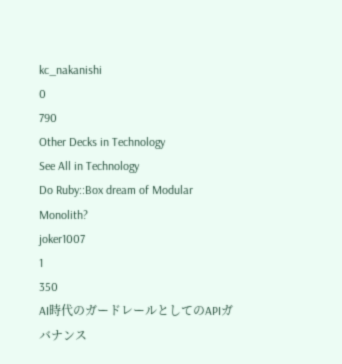kc_nakanishi
0
790
Other Decks in Technology
See All in Technology
Do Ruby::Box dream of Modular Monolith?
joker1007
1
350
AI時代のガードレールとしてのAPIガバナンス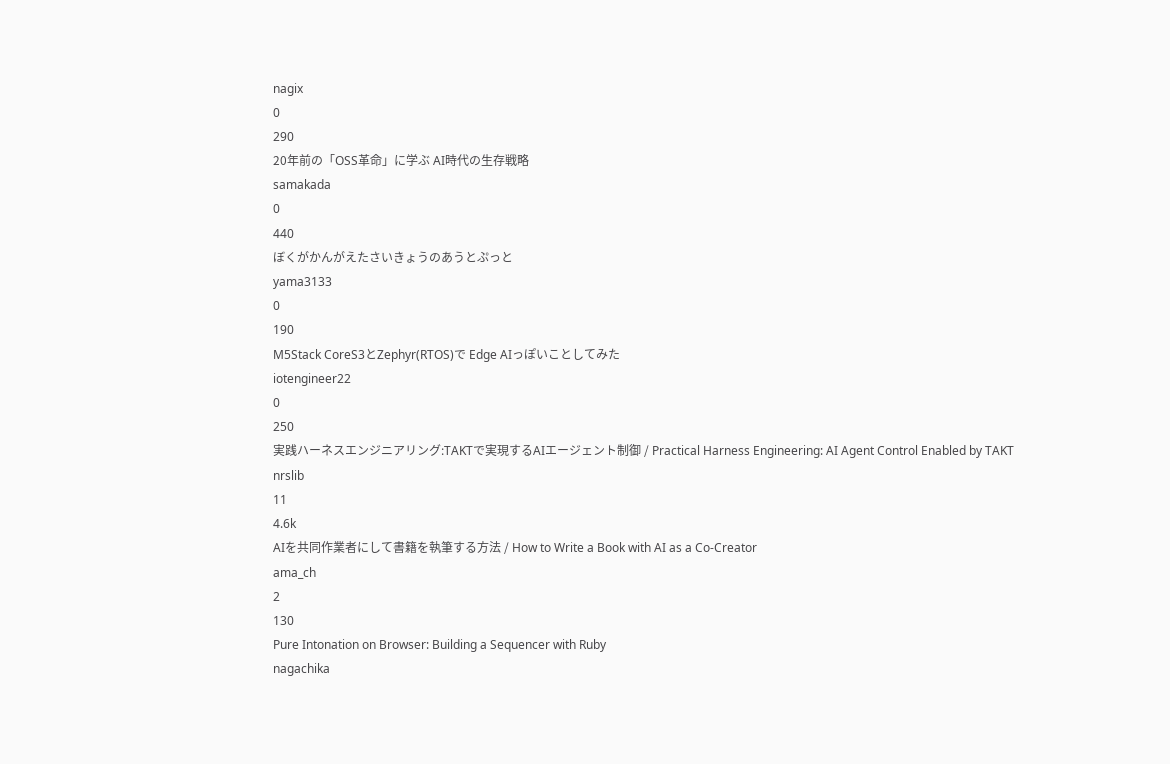nagix
0
290
20年前の「OSS革命」に学ぶ AI時代の生存戦略
samakada
0
440
ぼくがかんがえたさいきょうのあうとぷっと
yama3133
0
190
M5Stack CoreS3とZephyr(RTOS)で Edge AIっぽいことしてみた
iotengineer22
0
250
実践ハーネスエンジニアリング:TAKTで実現するAIエージェント制御 / Practical Harness Engineering: AI Agent Control Enabled by TAKT
nrslib
11
4.6k
AIを共同作業者にして書籍を執筆する方法 / How to Write a Book with AI as a Co-Creator
ama_ch
2
130
Pure Intonation on Browser: Building a Sequencer with Ruby
nagachika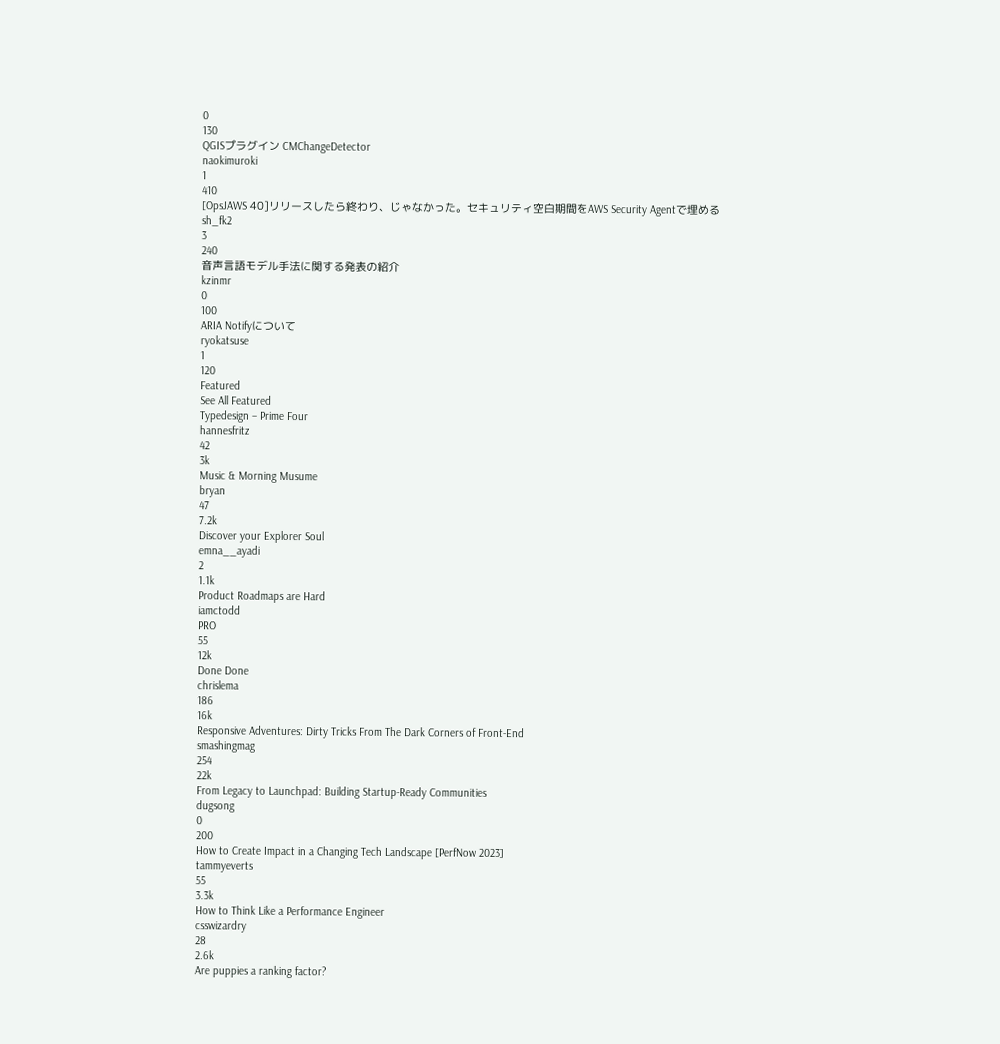0
130
QGISプラグイン CMChangeDetector
naokimuroki
1
410
[OpsJAWS 40]リリースしたら終わり、じゃなかった。セキュリティ空白期間をAWS Security Agentで埋める
sh_fk2
3
240
音声言語モデル手法に関する発表の紹介
kzinmr
0
100
ARIA Notifyについて
ryokatsuse
1
120
Featured
See All Featured
Typedesign – Prime Four
hannesfritz
42
3k
Music & Morning Musume
bryan
47
7.2k
Discover your Explorer Soul
emna__ayadi
2
1.1k
Product Roadmaps are Hard
iamctodd
PRO
55
12k
Done Done
chrislema
186
16k
Responsive Adventures: Dirty Tricks From The Dark Corners of Front-End
smashingmag
254
22k
From Legacy to Launchpad: Building Startup-Ready Communities
dugsong
0
200
How to Create Impact in a Changing Tech Landscape [PerfNow 2023]
tammyeverts
55
3.3k
How to Think Like a Performance Engineer
csswizardry
28
2.6k
Are puppies a ranking factor?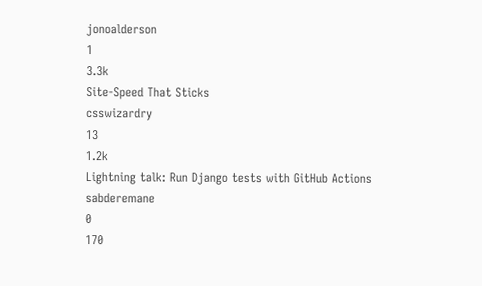jonoalderson
1
3.3k
Site-Speed That Sticks
csswizardry
13
1.2k
Lightning talk: Run Django tests with GitHub Actions
sabderemane
0
170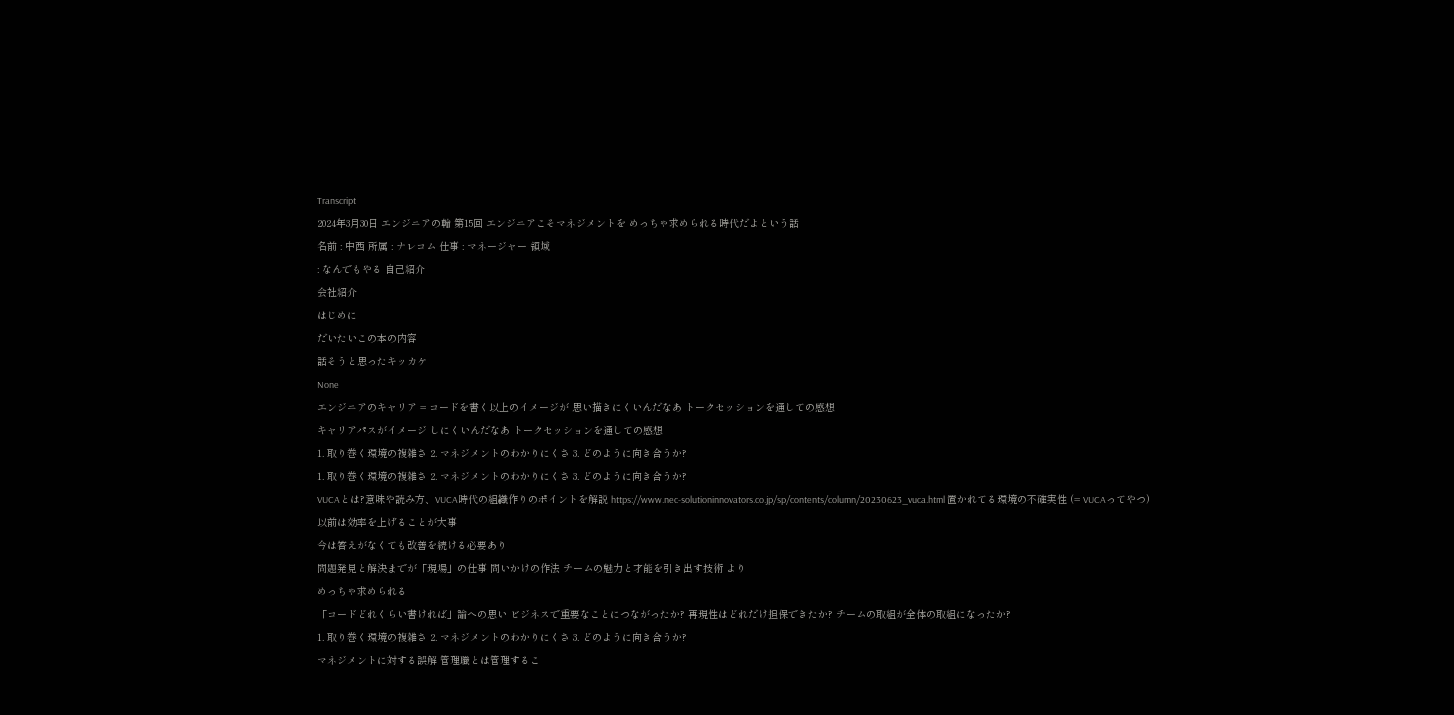Transcript
2024年3月30日 エンジニアの輪 第15回 エンジニアこそマネジメントを めっちゃ求められる時代だよという話
名前 : 中西 所属 : ナレコム 仕事 : マネージャー 領域
: なんでもやる 自己紹介
会社紹介
はじめに
だいたいこの本の内容
話そうと思ったキッカケ
None
エンジニアのキャリア = コードを書く以上のイメージが 思い描きにくいんだなあ トークセッションを通しての感想
キャリアパスがイメージ しにくいんだなあ トークセッションを通しての感想
1. 取り巻く環境の複雑さ 2. マネジメントのわかりにくさ 3. どのように向き合うか?
1. 取り巻く環境の複雑さ 2. マネジメントのわかりにくさ 3. どのように向き合うか?
VUCAとは?意味や読み方、VUCA時代の組織作りのポイントを解説 https://www.nec-solutioninnovators.co.jp/sp/contents/column/20230623_vuca.html 置かれてる環境の不確実性 (= VUCAってやつ)
以前は効率を上げることが大事
今は答えがなくても改善を続ける必要あり
問題発見と解決までが「現場」の仕事 問いかけの作法 チームの魅力と才能を引き出す技術 より
めっちゃ求められる
「コードどれくらい書ければ」論への思い ビジネスで重要なことにつながったか? 再現性はどれだけ担保できたか? チームの取組が全体の取組になったか?
1. 取り巻く環境の複雑さ 2. マネジメントのわかりにくさ 3. どのように向き合うか?
マネジメントに対する誤解 管理職とは管理するこ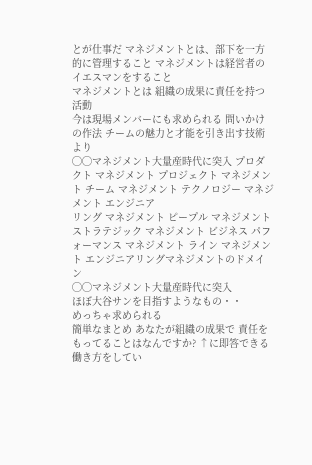とが仕事だ マネジメントとは、部下を一方的に管理すること マネジメントは経営者のイエスマンをすること
マネジメントとは 組織の成果に責任を持つ活動
今は現場メンバーにも求められる 問いかけの作法 チームの魅力と才能を引き出す技術 より
◯◯マネジメント大量産時代に突入 プロダクト マネジメント プロジェクト マネジメント チーム マネジメント テクノロジー マネジメント エンジニア
リング マネジメント ピープル マネジメント ストラテジック マネジメント ビジネス パフォーマンス マネジメント ライン マネジメント エンジニアリングマネジメントのドメイン
◯◯マネジメント大量産時代に突入
ほぼ大谷サンを目指すようなもの・・
めっちゃ求められる
簡単なまとめ あなたが組織の成果で 責任をもってることはなんですか? ↑に即答できる働き方をしてい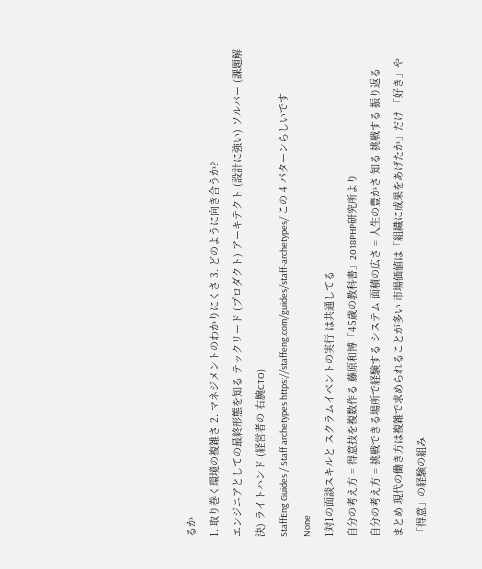るか
1. 取り巻く環境の複雑さ 2. マネジメントのわかりにくさ 3. どのように向き合うか?
エンジニアとしての最終形態を知る テックリード (プロダクト) アーキテクト (設計に強い) ソルバー (課題解決) ライトハンド (経営者の 右腕CTO)
StaffEng Guides / Staff archetypes https://staffeng.com/guides/staff-archetypes/ この 4 パターンらしいです
None
1対1の面談スキルと スクラムイベントの実行 は共通してる
自分の考え方 = 得意技を複数作る 藤原和博「45歳の教科書」2018PHP研究所より
自分の考え方 = 挑戦できる場所で経験する システム 面積の広さ = 人生の豊かさ 知る 挑戦する 振り返る
まとめ 現代の働き方は複雑で求められることが多い 市場価値は「組織に成果をあげたか」だけ 「好き」や「得意」の経験の組み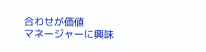合わせが価値
マネージャーに興味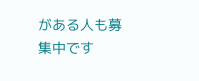がある人も募集中です